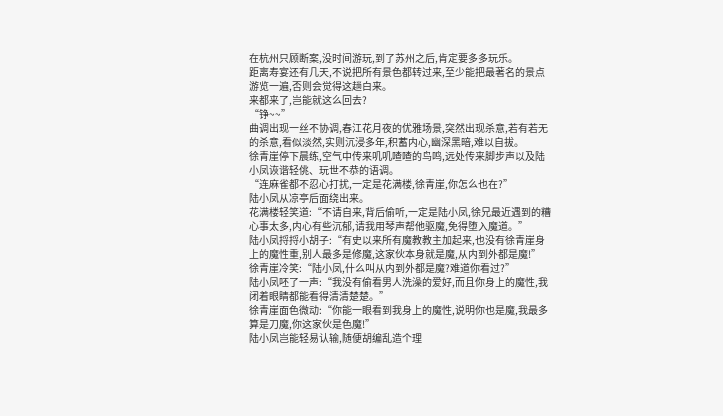在杭州只顾断案,没时间游玩,到了苏州之后,肯定要多多玩乐。
距离寿宴还有几天,不说把所有景色都转过来,至少能把最著名的景点游览一遍,否则会觉得这趟白来。
来都来了,岂能就这么回去?
“铮~~”
曲调出现一丝不协调,春江花月夜的优雅场景,突然出现杀意,若有若无的杀意,看似淡然,实则沉浸多年,积蓄内心,幽深黑暗,难以自拔。
徐青崖停下晨练,空气中传来叽叽喳喳的鸟鸣,远处传来脚步声以及陆小凤诙谐轻佻、玩世不恭的语调。
“连麻雀都不忍心打扰,一定是花满楼,徐青崖,你怎么也在?”
陆小凤从凉亭后面绕出来。
花满楼轻笑道:“不请自来,背后偷听,一定是陆小凤,徐兄最近遇到的糟心事太多,内心有些沉郁,请我用琴声帮他驱魔,免得堕入魔道。”
陆小凤捋捋小胡子:“有史以来所有魔教教主加起来,也没有徐青崖身上的魔性重,别人最多是修魔,这家伙本身就是魔,从内到外都是魔!”
徐青崖冷笑:“陆小凤,什么叫从内到外都是魔?难道你看过?”
陆小凤呸了一声:“我没有偷看男人洗澡的爱好,而且你身上的魔性,我闭着眼睛都能看得清清楚楚。”
徐青崖面色微动:“你能一眼看到我身上的魔性,说明你也是魔,我最多算是刀魔,你这家伙是色魔!”
陆小凤岂能轻易认输,随便胡编乱造个理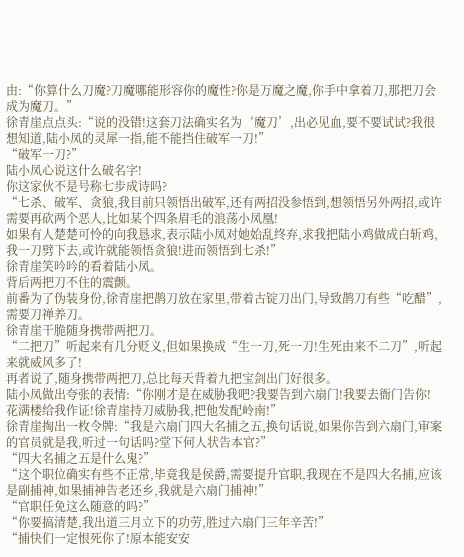由:“你算什么刀魔?刀魔哪能形容你的魔性?你是万魔之魔,你手中拿着刀,那把刀会成为魔刀。”
徐青崖点点头:“说的没错!这套刀法确实名为‘魔刀’,出必见血,要不要试试?我很想知道,陆小凤的灵犀一指,能不能挡住破军一刀!”
“破军一刀?”
陆小凤心说这什么破名字!
你这家伙不是号称七步成诗吗?
“七杀、破军、贪狼,我目前只领悟出破军,还有两招没参悟到,想领悟另外两招,或许需要再砍两个恶人,比如某个四条眉毛的浪荡小凤凰!
如果有人楚楚可怜的向我恳求,表示陆小凤对她始乱终弃,求我把陆小鸡做成白斩鸡,我一刀劈下去,或许就能领悟贪狼!进而领悟到七杀!”
徐青崖笑吟吟的看着陆小凤。
背后两把刀不住的震颤。
前番为了伪装身份,徐青崖把鹊刀放在家里,带着古锭刀出门,导致鹊刀有些“吃醋”,需要刀禅养刀。
徐青崖干脆随身携带两把刀。
“二把刀”听起来有几分贬义,但如果换成“生一刀,死一刀!生死由来不二刀”,听起来就威风多了!
再者说了,随身携带两把刀,总比每天背着九把宝剑出门好很多。
陆小凤做出夸张的表情:“你刚才是在威胁我吧?我要告到六扇门!我要去衙门告你!花满楼给我作证!徐青崖持刀威胁我,把他发配岭南!”
徐青崖掏出一枚令牌:“我是六扇门四大名捕之五,换句话说,如果你告到六扇门,审案的官员就是我,听过一句话吗?堂下何人状告本官?”
“四大名捕之五是什么鬼?”
“这个职位确实有些不正常,毕竟我是侯爵,需要提升官职,我现在不是四大名捕,应该是副捕神,如果捕神告老还乡,我就是六扇门捕神!”
“官职任免这么随意的吗?”
“你要搞清楚,我出道三月立下的功劳,胜过六扇门三年辛苦!”
“捕快们一定恨死你了!原本能安安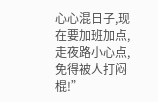心心混日子,现在要加班加点,走夜路小心点,免得被人打闷棍!”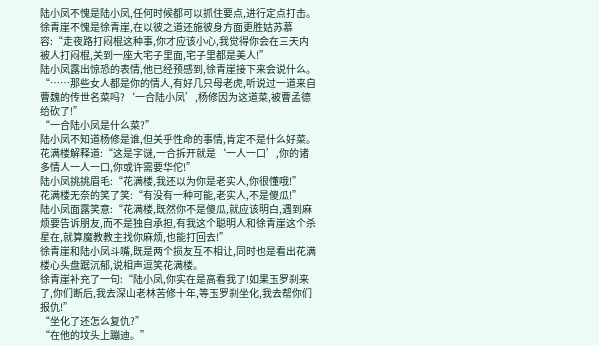陆小凤不愧是陆小凤,任何时候都可以抓住要点,进行定点打击。
徐青崖不愧是徐青崖,在以彼之道还施彼身方面更胜姑苏慕容:“走夜路打闷棍这种事,你才应该小心,我觉得你会在三天内被人打闷棍,关到一座大宅子里面,宅子里都是美人!”
陆小凤露出惊恐的表情,他已经预感到,徐青崖接下来会说什么。
“……那些女人都是你的情人,有好几只母老虎,听说过一道来自曹魏的传世名菜吗?‘一合陆小凤’,杨修因为这道菜,被曹孟德给砍了!”
“一合陆小凤是什么菜?”
陆小凤不知道杨修是谁,但关乎性命的事情,肯定不是什么好菜。
花满楼解释道:“这是字谜,一合拆开就是‘一人一口’,你的诸多情人一人一口,你或许需要华佗!”
陆小凤挑挑眉毛:“花满楼,我还以为你是老实人,你很懂哦!”
花满楼无奈的笑了笑:“有没有一种可能,老实人,不是傻瓜!”
陆小凤面露笑意:“花满楼,既然你不是傻瓜,就应该明白,遇到麻烦要告诉朋友,而不是独自承担,有我这个聪明人和徐青崖这个杀星在,就算魔教教主找你麻烦,也能打回去!”
徐青崖和陆小凤斗嘴,既是两个损友互不相让,同时也是看出花满楼心头盘踞沉郁,说相声逗笑花满楼。
徐青崖补充了一句:“陆小凤,你实在是高看我了!如果玉罗刹来了,你们断后,我去深山老林苦修十年,等玉罗刹坐化,我去帮你们报仇!”
“坐化了还怎么复仇?”
“在他的坟头上蹦迪。”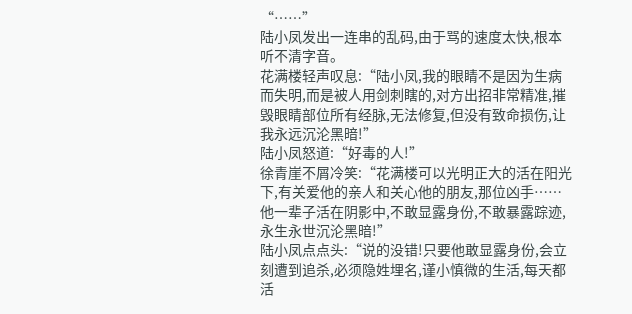“……”
陆小凤发出一连串的乱码,由于骂的速度太快,根本听不清字音。
花满楼轻声叹息:“陆小凤,我的眼睛不是因为生病而失明,而是被人用剑刺瞎的,对方出招非常精准,摧毁眼睛部位所有经脉,无法修复,但没有致命损伤,让我永远沉沦黑暗!”
陆小凤怒道:“好毒的人!”
徐青崖不屑冷笑:“花满楼可以光明正大的活在阳光下,有关爱他的亲人和关心他的朋友,那位凶手……他一辈子活在阴影中,不敢显露身份,不敢暴露踪迹,永生永世沉沦黑暗!”
陆小凤点点头:“说的没错!只要他敢显露身份,会立刻遭到追杀,必须隐姓埋名,谨小慎微的生活,每天都活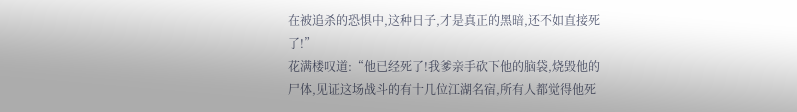在被追杀的恐惧中,这种日子,才是真正的黑暗,还不如直接死了!”
花满楼叹道:“他已经死了!我爹亲手砍下他的脑袋,烧毁他的尸体,见证这场战斗的有十几位江湖名宿,所有人都觉得他死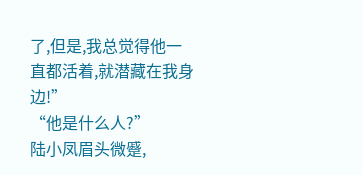了,但是,我总觉得他一直都活着,就潜藏在我身边!”
“他是什么人?”
陆小凤眉头微蹙,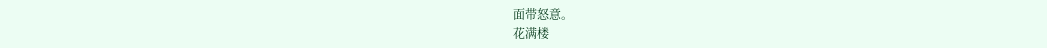面带怒意。
花满楼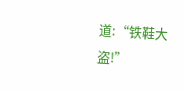道:“铁鞋大盗!”